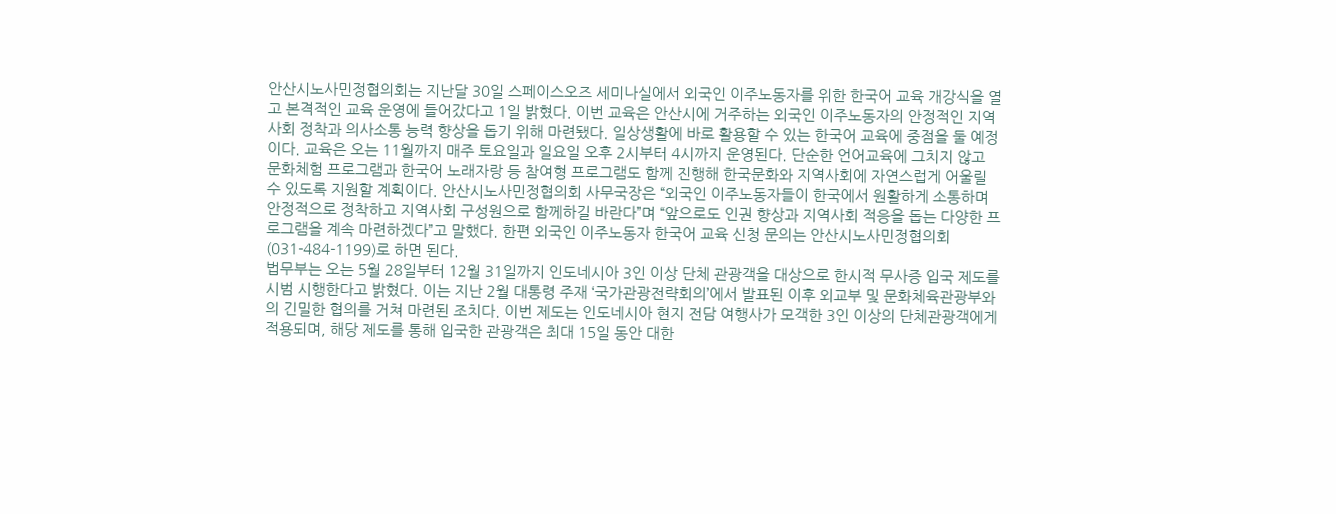안산시노사민정협의회는 지난달 30일 스페이스오즈 세미나실에서 외국인 이주노동자를 위한 한국어 교육 개강식을 열고 본격적인 교육 운영에 들어갔다고 1일 밝혔다. 이번 교육은 안산시에 거주하는 외국인 이주노동자의 안정적인 지역사회 정착과 의사소통 능력 향상을 돕기 위해 마련됐다. 일상생활에 바로 활용할 수 있는 한국어 교육에 중점을 둘 예정이다. 교육은 오는 11월까지 매주 토요일과 일요일 오후 2시부터 4시까지 운영된다. 단순한 언어교육에 그치지 않고 문화체험 프로그램과 한국어 노래자랑 등 참여형 프로그램도 함께 진행해 한국문화와 지역사회에 자연스럽게 어울릴 수 있도록 지원할 계획이다. 안산시노사민정협의회 사무국장은 “외국인 이주노동자들이 한국에서 원활하게 소통하며 안정적으로 정착하고 지역사회 구성원으로 함께하길 바란다”며 “앞으로도 인권 향상과 지역사회 적응을 돕는 다양한 프로그램을 계속 마련하겠다”고 말했다. 한편 외국인 이주노동자 한국어 교육 신청 문의는 안산시노사민정협의회(031-484-1199)로 하면 된다.
법무부는 오는 5월 28일부터 12월 31일까지 인도네시아 3인 이상 단체 관광객을 대상으로 한시적 무사증 입국 제도를 시범 시행한다고 밝혔다. 이는 지난 2월 대통령 주재 ‘국가관광전략회의’에서 발표된 이후 외교부 및 문화체육관광부와의 긴밀한 협의를 거쳐 마련된 조치다. 이번 제도는 인도네시아 현지 전담 여행사가 모객한 3인 이상의 단체관광객에게 적용되며, 해당 제도를 통해 입국한 관광객은 최대 15일 동안 대한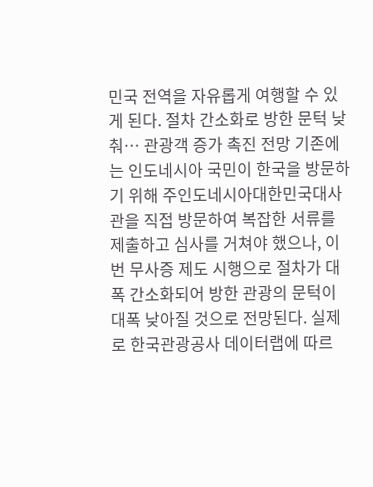민국 전역을 자유롭게 여행할 수 있게 된다. 절차 간소화로 방한 문턱 낮춰… 관광객 증가 촉진 전망 기존에는 인도네시아 국민이 한국을 방문하기 위해 주인도네시아대한민국대사관을 직접 방문하여 복잡한 서류를 제출하고 심사를 거쳐야 했으나, 이번 무사증 제도 시행으로 절차가 대폭 간소화되어 방한 관광의 문턱이 대폭 낮아질 것으로 전망된다. 실제로 한국관광공사 데이터랩에 따르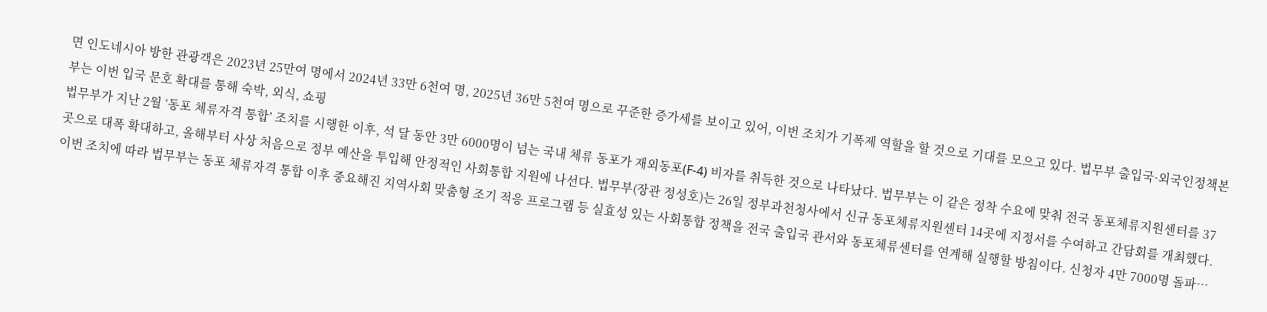면 인도네시아 방한 관광객은 2023년 25만여 명에서 2024년 33만 6천여 명, 2025년 36만 5천여 명으로 꾸준한 증가세를 보이고 있어, 이번 조치가 기폭제 역할을 할 것으로 기대를 모으고 있다. 법무부 출입국·외국인정책본부는 이번 입국 문호 확대를 통해 숙박, 외식, 쇼핑
법무부가 지난 2월 ‘동포 체류자격 통합’ 조치를 시행한 이후, 석 달 동안 3만 6000명이 넘는 국내 체류 동포가 재외동포(F-4) 비자를 취득한 것으로 나타났다. 법무부는 이 같은 정착 수요에 맞춰 전국 동포체류지원센터를 37곳으로 대폭 확대하고, 올해부터 사상 처음으로 정부 예산을 투입해 안정적인 사회통합 지원에 나선다. 법무부(장관 정성호)는 26일 정부과천청사에서 신규 동포체류지원센터 14곳에 지정서를 수여하고 간담회를 개최했다. 이번 조치에 따라 법무부는 동포 체류자격 통합 이후 중요해진 지역사회 맞춤형 조기 적응 프로그램 등 실효성 있는 사회통합 정책을 전국 출입국 관서와 동포체류센터를 연계해 실행할 방침이다. 신청자 4만 7000명 돌파…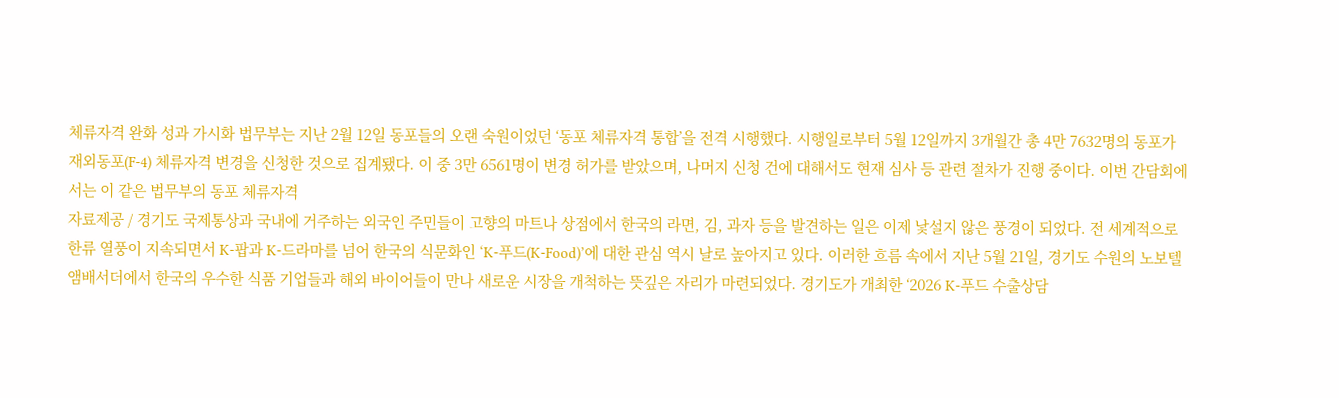체류자격 완화 성과 가시화 법무부는 지난 2월 12일 동포들의 오랜 숙원이었던 ‘동포 체류자격 통합’을 전격 시행했다. 시행일로부터 5월 12일까지 3개월간 총 4만 7632명의 동포가 재외동포(F-4) 체류자격 변경을 신청한 것으로 집계됐다. 이 중 3만 6561명이 변경 허가를 받았으며, 나머지 신청 건에 대해서도 현재 심사 등 관련 절차가 진행 중이다. 이번 간담회에서는 이 같은 법무부의 동포 체류자격
자료제공 / 경기도 국제통상과 국내에 거주하는 외국인 주민들이 고향의 마트나 상점에서 한국의 라면, 김, 과자 등을 발견하는 일은 이제 낯설지 않은 풍경이 되었다. 전 세계적으로 한류 열풍이 지속되면서 K-팝과 K-드라마를 넘어 한국의 식문화인 ‘K-푸드(K-Food)’에 대한 관심 역시 날로 높아지고 있다. 이러한 흐름 속에서 지난 5월 21일, 경기도 수원의 노보텔 앰배서더에서 한국의 우수한 식품 기업들과 해외 바이어들이 만나 새로운 시장을 개척하는 뜻깊은 자리가 마련되었다. 경기도가 개최한 ‘2026 K-푸드 수출상담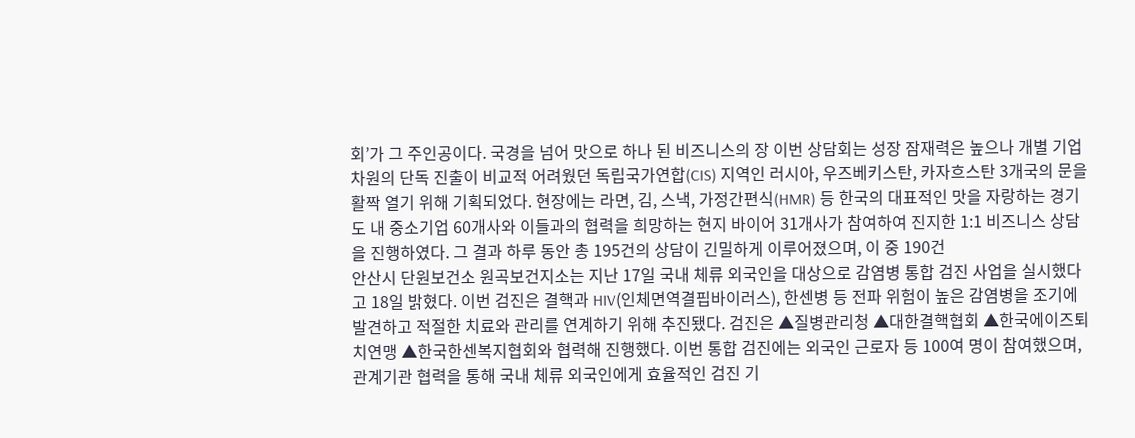회’가 그 주인공이다. 국경을 넘어 맛으로 하나 된 비즈니스의 장 이번 상담회는 성장 잠재력은 높으나 개별 기업 차원의 단독 진출이 비교적 어려웠던 독립국가연합(CIS) 지역인 러시아, 우즈베키스탄, 카자흐스탄 3개국의 문을 활짝 열기 위해 기획되었다. 현장에는 라면, 김, 스낵, 가정간편식(HMR) 등 한국의 대표적인 맛을 자랑하는 경기도 내 중소기업 60개사와 이들과의 협력을 희망하는 현지 바이어 31개사가 참여하여 진지한 1:1 비즈니스 상담을 진행하였다. 그 결과 하루 동안 총 195건의 상담이 긴밀하게 이루어졌으며, 이 중 190건
안산시 단원보건소 원곡보건지소는 지난 17일 국내 체류 외국인을 대상으로 감염병 통합 검진 사업을 실시했다고 18일 밝혔다. 이번 검진은 결핵과 HIV(인체면역결핍바이러스), 한센병 등 전파 위험이 높은 감염병을 조기에 발견하고 적절한 치료와 관리를 연계하기 위해 추진됐다. 검진은 ▲질병관리청 ▲대한결핵협회 ▲한국에이즈퇴치연맹 ▲한국한센복지협회와 협력해 진행했다. 이번 통합 검진에는 외국인 근로자 등 100여 명이 참여했으며, 관계기관 협력을 통해 국내 체류 외국인에게 효율적인 검진 기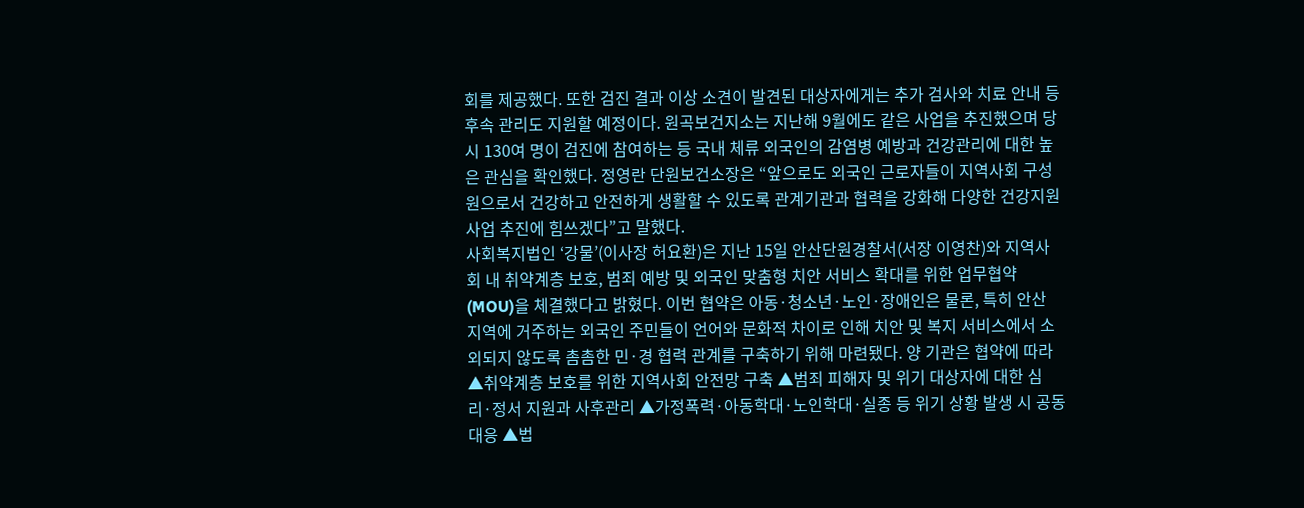회를 제공했다. 또한 검진 결과 이상 소견이 발견된 대상자에게는 추가 검사와 치료 안내 등 후속 관리도 지원할 예정이다. 원곡보건지소는 지난해 9월에도 같은 사업을 추진했으며 당시 130여 명이 검진에 참여하는 등 국내 체류 외국인의 감염병 예방과 건강관리에 대한 높은 관심을 확인했다. 정영란 단원보건소장은 “앞으로도 외국인 근로자들이 지역사회 구성원으로서 건강하고 안전하게 생활할 수 있도록 관계기관과 협력을 강화해 다양한 건강지원 사업 추진에 힘쓰겠다”고 말했다.
사회복지법인 ‘강물’(이사장 허요환)은 지난 15일 안산단원경찰서(서장 이영찬)와 지역사회 내 취약계층 보호, 범죄 예방 및 외국인 맞춤형 치안 서비스 확대를 위한 업무협약(MOU)을 체결했다고 밝혔다. 이번 협약은 아동·청소년·노인·장애인은 물론, 특히 안산 지역에 거주하는 외국인 주민들이 언어와 문화적 차이로 인해 치안 및 복지 서비스에서 소외되지 않도록 촘촘한 민·경 협력 관계를 구축하기 위해 마련됐다. 양 기관은 협약에 따라 ▲취약계층 보호를 위한 지역사회 안전망 구축 ▲범죄 피해자 및 위기 대상자에 대한 심리·정서 지원과 사후관리 ▲가정폭력·아동학대·노인학대·실종 등 위기 상황 발생 시 공동 대응 ▲법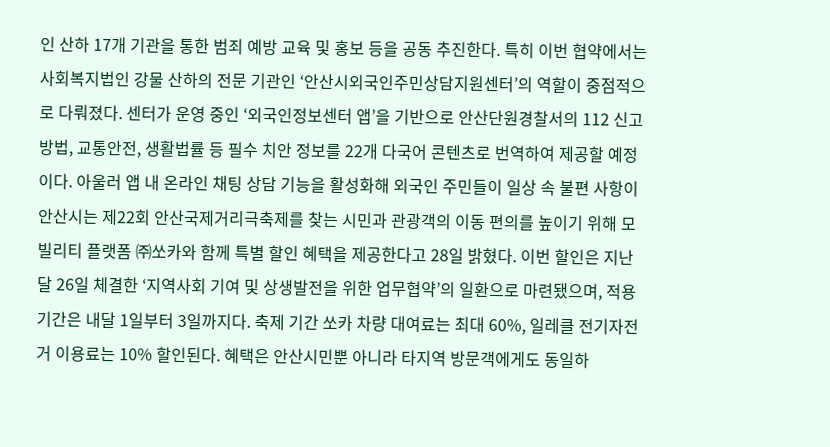인 산하 17개 기관을 통한 범죄 예방 교육 및 홍보 등을 공동 추진한다. 특히 이번 협약에서는 사회복지법인 강물 산하의 전문 기관인 ‘안산시외국인주민상담지원센터’의 역할이 중점적으로 다뤄졌다. 센터가 운영 중인 ‘외국인정보센터 앱’을 기반으로 안산단원경찰서의 112 신고 방법, 교통안전, 생활법률 등 필수 치안 정보를 22개 다국어 콘텐츠로 번역하여 제공할 예정이다. 아울러 앱 내 온라인 채팅 상담 기능을 활성화해 외국인 주민들이 일상 속 불편 사항이
안산시는 제22회 안산국제거리극축제를 찾는 시민과 관광객의 이동 편의를 높이기 위해 모빌리티 플랫폼 ㈜쏘카와 함께 특별 할인 혜택을 제공한다고 28일 밝혔다. 이번 할인은 지난달 26일 체결한 ‘지역사회 기여 및 상생발전을 위한 업무협약’의 일환으로 마련됐으며, 적용 기간은 내달 1일부터 3일까지다. 축제 기간 쏘카 차량 대여료는 최대 60%, 일레클 전기자전거 이용료는 10% 할인된다. 혜택은 안산시민뿐 아니라 타지역 방문객에게도 동일하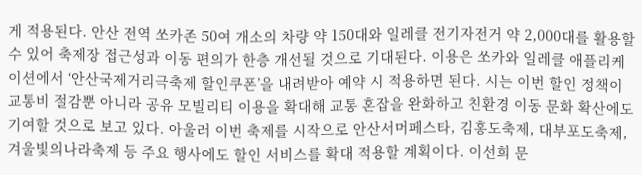게 적용된다. 안산 전역 쏘카존 50여 개소의 차량 약 150대와 일레클 전기자전거 약 2,000대를 활용할 수 있어 축제장 접근성과 이동 편의가 한층 개선될 것으로 기대된다. 이용은 쏘카와 일레클 애플리케이션에서 ‘안산국제거리극축제 할인쿠폰’을 내려받아 예약 시 적용하면 된다. 시는 이번 할인 정책이 교통비 절감뿐 아니라 공유 모빌리티 이용을 확대해 교통 혼잡을 완화하고 친환경 이동 문화 확산에도 기여할 것으로 보고 있다. 아울러 이번 축제를 시작으로 안산서머페스타, 김홍도축제, 대부포도축제, 겨울빛의나라축제 등 주요 행사에도 할인 서비스를 확대 적용할 계획이다. 이선희 문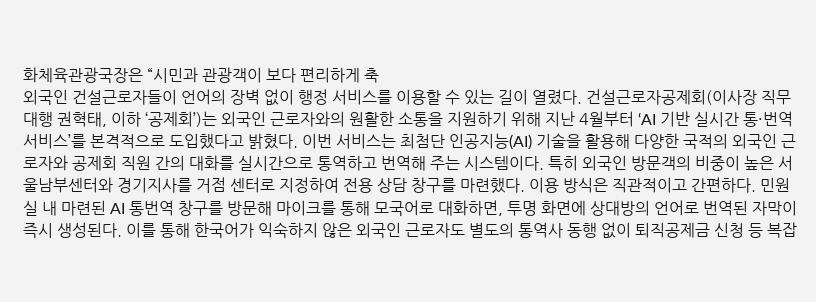화체육관광국장은 “시민과 관광객이 보다 편리하게 축
외국인 건설근로자들이 언어의 장벽 없이 행정 서비스를 이용할 수 있는 길이 열렸다. 건설근로자공제회(이사장 직무대행 권혁태, 이하 ‘공제회’)는 외국인 근로자와의 원활한 소통을 지원하기 위해 지난 4월부터 ‘AI 기반 실시간 통·번역 서비스’를 본격적으로 도입했다고 밝혔다. 이번 서비스는 최첨단 인공지능(AI) 기술을 활용해 다양한 국적의 외국인 근로자와 공제회 직원 간의 대화를 실시간으로 통역하고 번역해 주는 시스템이다. 특히 외국인 방문객의 비중이 높은 서울남부센터와 경기지사를 거점 센터로 지정하여 전용 상담 창구를 마련했다. 이용 방식은 직관적이고 간편하다. 민원실 내 마련된 AI 통번역 창구를 방문해 마이크를 통해 모국어로 대화하면, 투명 화면에 상대방의 언어로 번역된 자막이 즉시 생성된다. 이를 통해 한국어가 익숙하지 않은 외국인 근로자도 별도의 통역사 동행 없이 퇴직공제금 신청 등 복잡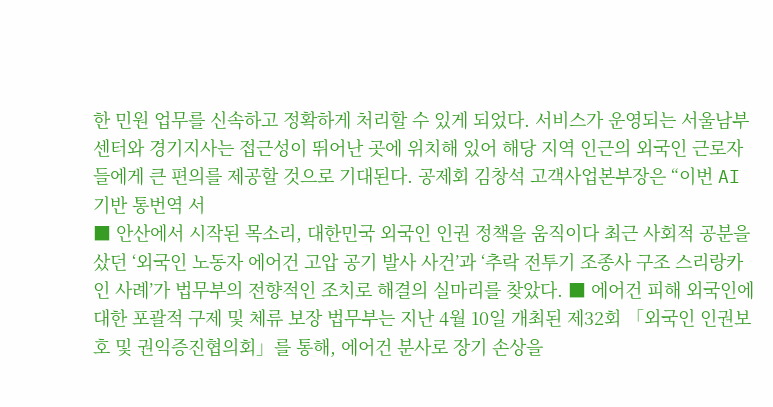한 민원 업무를 신속하고 정확하게 처리할 수 있게 되었다. 서비스가 운영되는 서울남부센터와 경기지사는 접근성이 뛰어난 곳에 위치해 있어 해당 지역 인근의 외국인 근로자들에게 큰 편의를 제공할 것으로 기대된다. 공제회 김창석 고객사업본부장은 “이번 AI 기반 통번역 서
■ 안산에서 시작된 목소리, 대한민국 외국인 인권 정책을 움직이다 최근 사회적 공분을 샀던 ‘외국인 노동자 에어건 고압 공기 발사 사건’과 ‘추락 전투기 조종사 구조 스리랑카인 사례’가 법무부의 전향적인 조치로 해결의 실마리를 찾았다. ■ 에어건 피해 외국인에 대한 포괄적 구제 및 체류 보장 법무부는 지난 4월 10일 개최된 제32회 「외국인 인권보호 및 권익증진협의회」를 통해, 에어건 분사로 장기 손상을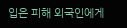입은 피해 외국인에게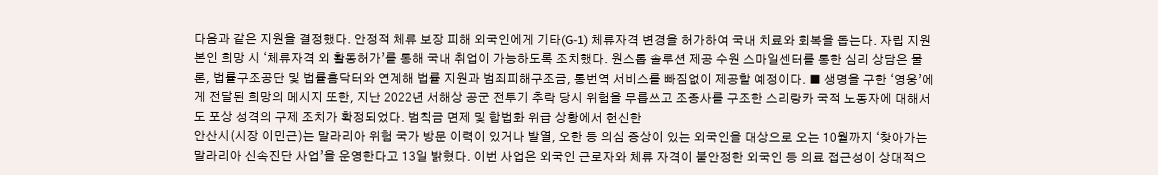다음과 같은 지원을 결정했다. 안정적 체류 보장 피해 외국인에게 기타(G-1) 체류자격 변경을 허가하여 국내 치료와 회복을 돕는다. 자립 지원 본인 희망 시 ‘체류자격 외 활동허가’를 통해 국내 취업이 가능하도록 조치했다. 원스톱 솔루션 제공 수원 스마일센터를 통한 심리 상담은 물론, 법률구조공단 및 법률홈닥터와 연계해 법률 지원과 범죄피해구조금, 통번역 서비스를 빠짐없이 제공할 예정이다. ■ 생명을 구한 ‘영웅’에게 전달된 희망의 메시지 또한, 지난 2022년 서해상 공군 전투기 추락 당시 위험을 무릅쓰고 조종사를 구조한 스리랑카 국적 노동자에 대해서도 포상 성격의 구제 조치가 확정되었다. 범칙금 면제 및 합법화 위급 상황에서 헌신한
안산시(시장 이민근)는 말라리아 위험 국가 방문 이력이 있거나 발열, 오한 등 의심 증상이 있는 외국인을 대상으로 오는 10월까지 ‘찾아가는 말라리아 신속진단 사업’을 운영한다고 13일 밝혔다. 이번 사업은 외국인 근로자와 체류 자격이 불안정한 외국인 등 의료 접근성이 상대적으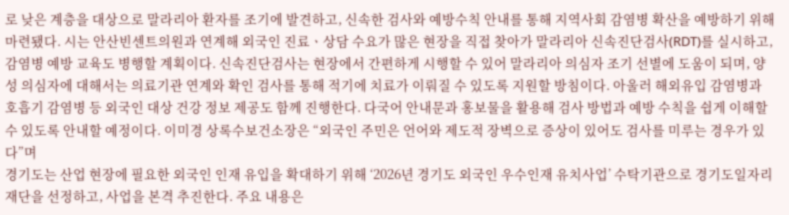로 낮은 계층을 대상으로 말라리아 환자를 조기에 발견하고, 신속한 검사와 예방수칙 안내를 통해 지역사회 감염병 확산을 예방하기 위해 마련됐다. 시는 안산빈센트의원과 연계해 외국인 진료ㆍ상담 수요가 많은 현장을 직접 찾아가 말라리아 신속진단검사(RDT)를 실시하고, 감염병 예방 교육도 병행할 계획이다. 신속진단검사는 현장에서 간편하게 시행할 수 있어 말라리아 의심자 조기 선별에 도움이 되며, 양성 의심자에 대해서는 의료기관 연계와 확인 검사를 통해 적기에 치료가 이뤄질 수 있도록 지원할 방침이다. 아울러 해외유입 감염병과 호흡기 감염병 등 외국인 대상 건강 정보 제공도 함께 진행한다. 다국어 안내문과 홍보물을 활용해 검사 방법과 예방 수칙을 쉽게 이해할 수 있도록 안내할 예정이다. 이미경 상록수보건소장은 “외국인 주민은 언어와 제도적 장벽으로 증상이 있어도 검사를 미루는 경우가 있다”며
경기도는 산업 현장에 필요한 외국인 인재 유입을 확대하기 위해 ‘2026년 경기도 외국인 우수인재 유치사업’ 수탁기관으로 경기도일자리재단을 선정하고, 사업을 본격 추진한다. 주요 내용은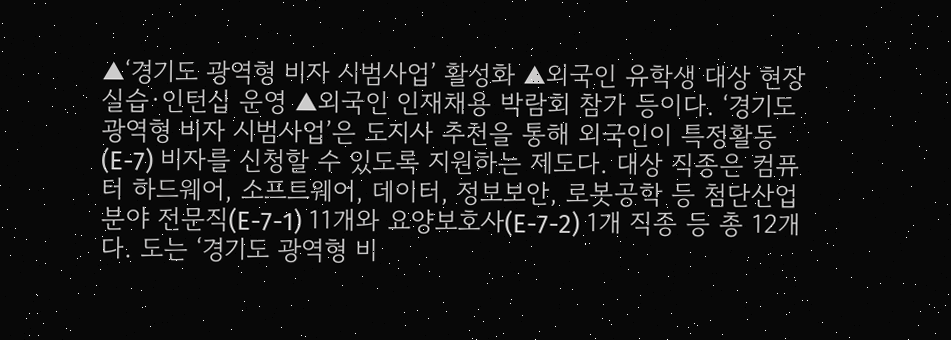▲‘경기도 광역형 비자 시범사업’ 활성화 ▲외국인 유학생 대상 현장실습·인턴십 운영 ▲외국인 인재채용 박람회 참가 등이다. ‘경기도 광역형 비자 시범사업’은 도지사 추천을 통해 외국인이 특정활동(E-7) 비자를 신청할 수 있도록 지원하는 제도다. 대상 직종은 컴퓨터 하드웨어, 소프트웨어, 데이터, 정보보안, 로봇공학 등 첨단산업 분야 전문직(E-7-1) 11개와 요양보호사(E-7-2) 1개 직종 등 총 12개다. 도는 ‘경기도 광역형 비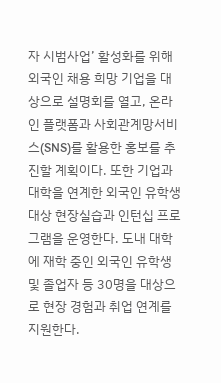자 시범사업’ 활성화를 위해 외국인 채용 희망 기업을 대상으로 설명회를 열고, 온라인 플랫폼과 사회관계망서비스(SNS)를 활용한 홍보를 추진할 계획이다. 또한 기업과 대학을 연계한 외국인 유학생 대상 현장실습과 인턴십 프로그램을 운영한다. 도내 대학에 재학 중인 외국인 유학생 및 졸업자 등 30명을 대상으로 현장 경험과 취업 연계를 지원한다.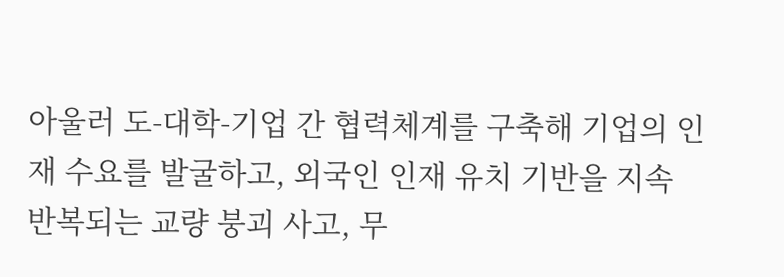아울러 도-대학-기업 간 협력체계를 구축해 기업의 인재 수요를 발굴하고, 외국인 인재 유치 기반을 지속
반복되는 교량 붕괴 사고, 무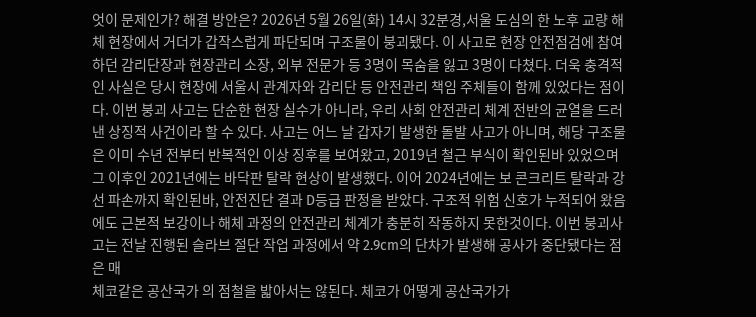엇이 문제인가? 해결 방안은? 2026년 5월 26일(화) 14시 32분경,서울 도심의 한 노후 교량 해체 현장에서 거더가 갑작스럽게 파단되며 구조물이 붕괴됐다. 이 사고로 현장 안전점검에 참여하던 감리단장과 현장관리 소장, 외부 전문가 등 3명이 목숨을 잃고 3명이 다쳤다. 더욱 충격적인 사실은 당시 현장에 서울시 관계자와 감리단 등 안전관리 책임 주체들이 함께 있었다는 점이다. 이번 붕괴 사고는 단순한 현장 실수가 아니라, 우리 사회 안전관리 체계 전반의 균열을 드러낸 상징적 사건이라 할 수 있다. 사고는 어느 날 갑자기 발생한 돌발 사고가 아니며, 해당 구조물은 이미 수년 전부터 반복적인 이상 징후를 보여왔고, 2019년 철근 부식이 확인된바 있었으며 그 이후인 2021년에는 바닥판 탈락 현상이 발생했다. 이어 2024년에는 보 콘크리트 탈락과 강선 파손까지 확인된바, 안전진단 결과 D등급 판정을 받았다. 구조적 위험 신호가 누적되어 왔음에도 근본적 보강이나 해체 과정의 안전관리 체계가 충분히 작동하지 못한것이다. 이번 붕괴사고는 전날 진행된 슬라브 절단 작업 과정에서 약 2.9cm의 단차가 발생해 공사가 중단됐다는 점은 매
체코같은 공산국가 의 점철을 밟아서는 않된다. 체코가 어떻게 공산국가가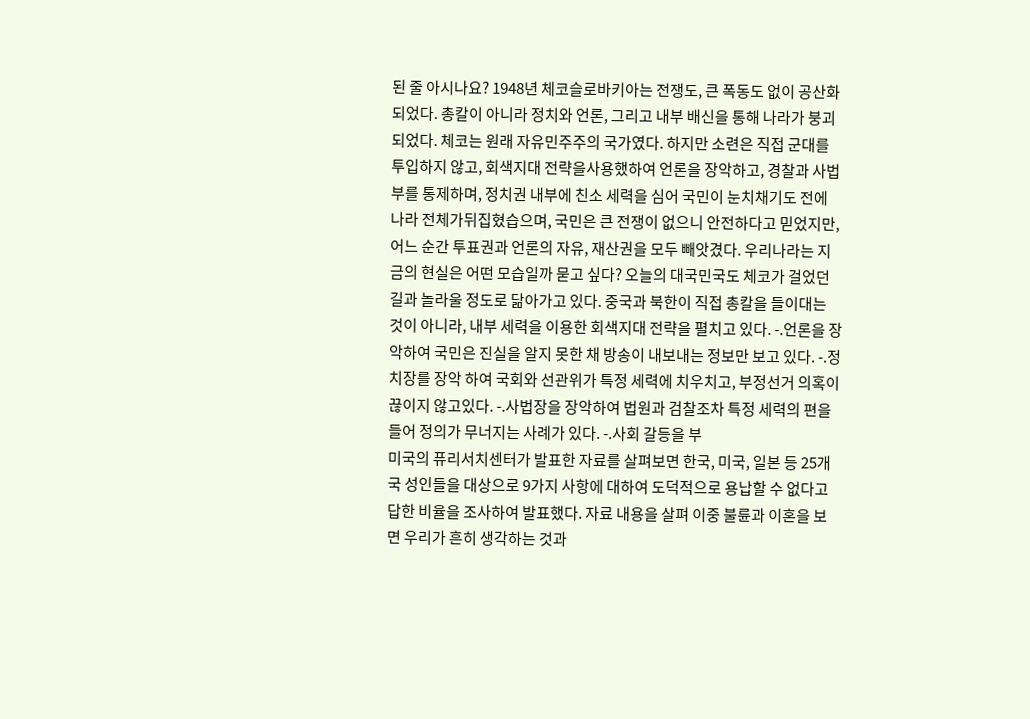된 줄 아시나요? 1948년 체코슬로바키아는 전쟁도, 큰 폭동도 없이 공산화되었다. 총칼이 아니라 정치와 언론, 그리고 내부 배신을 통해 나라가 붕괴되었다. 체코는 원래 자유민주주의 국가였다. 하지만 소련은 직접 군대를 투입하지 않고, 회색지대 전략을사용했하여 언론을 장악하고, 경찰과 사법부를 통제하며, 정치권 내부에 친소 세력을 심어 국민이 눈치채기도 전에 나라 전체가뒤집혔습으며, 국민은 큰 전쟁이 없으니 안전하다고 믿었지만, 어느 순간 투표권과 언론의 자유, 재산권을 모두 빼앗겼다. 우리나라는 지금의 현실은 어떤 모습일까 묻고 싶다? 오늘의 대국민국도 체코가 걸었던 길과 놀라울 정도로 닮아가고 있다. 중국과 북한이 직접 총칼을 들이대는 것이 아니라, 내부 세력을 이용한 회색지대 전략을 펼치고 있다. -.언론을 장악하여 국민은 진실을 알지 못한 채 방송이 내보내는 정보만 보고 있다. -.정치장를 장악 하여 국회와 선관위가 특정 세력에 치우치고, 부정선거 의혹이 끊이지 않고있다. -.사법장을 장악하여 법원과 검찰조차 특정 세력의 편을 들어 정의가 무너지는 사례가 있다. -.사회 갈등을 부
미국의 퓨리서치센터가 발표한 자료를 살펴보면 한국, 미국, 일본 등 25개국 성인들을 대상으로 9가지 사항에 대하여 도덕적으로 용납할 수 없다고 답한 비율을 조사하여 발표했다. 자료 내용을 살펴 이중 불륜과 이혼을 보면 우리가 흔히 생각하는 것과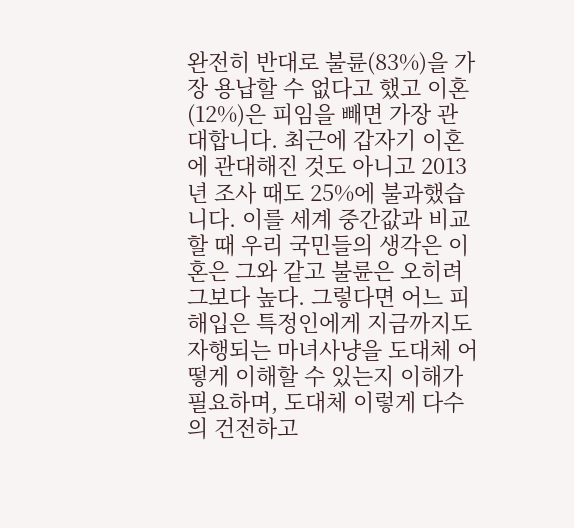완전히 반대로 불륜(83%)을 가장 용납할 수 없다고 했고 이혼(12%)은 피임을 빼면 가장 관대합니다. 최근에 갑자기 이혼에 관대해진 것도 아니고 2013년 조사 때도 25%에 불과했습니다. 이를 세계 중간값과 비교할 때 우리 국민들의 생각은 이혼은 그와 같고 불륜은 오히려 그보다 높다. 그렇다면 어느 피해입은 특정인에게 지금까지도 자행되는 마녀사냥을 도대체 어떻게 이해할 수 있는지 이해가 필요하며, 도대체 이렇게 다수의 건전하고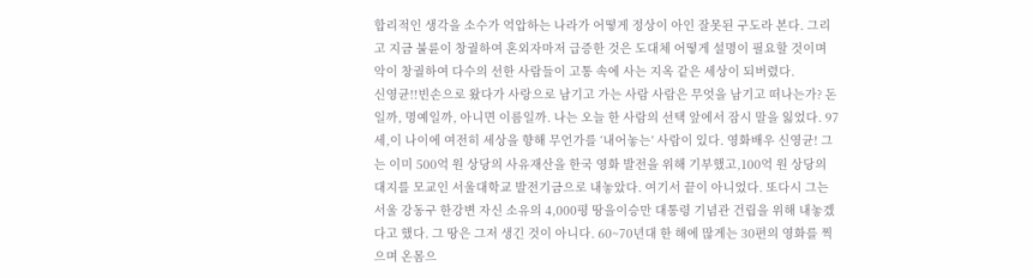합리적인 생각을 소수가 억압하는 나라가 어떻게 정상이 아인 잘못된 구도라 본다. 그리고 지금 불륜이 창궐하여 혼외자마저 급증한 것은 도대체 어떻게 설명이 필요할 것이며 악이 창궐하여 다수의 선한 사람들이 고통 속에 사는 지옥 같은 세상이 되버렸다.
신영균!!빈손으로 왔다가 사랑으로 남기고 가는 사람 사람은 무엇을 남기고 떠나는가? 돈일까, 명예일까, 아니면 이름일까. 나는 오늘 한 사람의 선택 앞에서 잠시 말을 잃었다. 97세,이 나이에 여전히 세상을 향해 무언가를 ‘내어놓는’ 사람이 있다. 영화배우 신영균! 그는 이미 500억 원 상당의 사유재산을 한국 영화 발전을 위해 기부했고,100억 원 상당의 대지를 모교인 서울대학교 발전기금으로 내놓았다. 여기서 끝이 아니었다. 또다시 그는 서울 강동구 한강변 자신 소유의 4,000평 땅을이승만 대통령 기념관 건립을 위해 내놓겠다고 했다. 그 땅은 그저 생긴 것이 아니다. 60~70년대 한 해에 많게는 30편의 영화를 찍으며 온몸으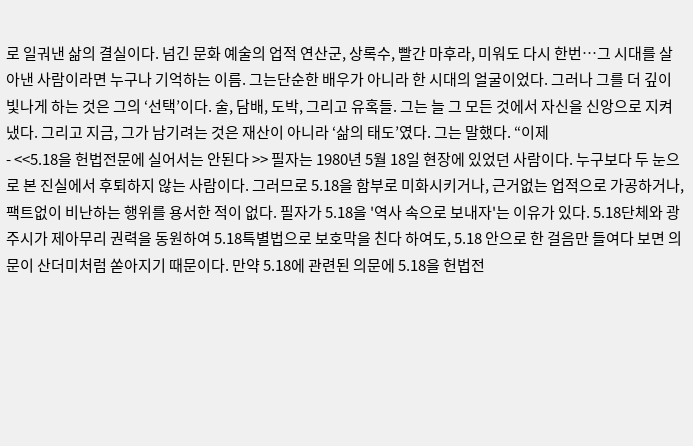로 일궈낸 삶의 결실이다. 넘긴 문화 예술의 업적 연산군, 상록수, 빨간 마후라, 미워도 다시 한번…그 시대를 살아낸 사람이라면 누구나 기억하는 이름. 그는단순한 배우가 아니라 한 시대의 얼굴이었다. 그러나 그를 더 깊이 빛나게 하는 것은 그의 ‘선택’이다. 술, 담배, 도박, 그리고 유혹들. 그는 늘 그 모든 것에서 자신을 신앙으로 지켜냈다. 그리고 지금, 그가 남기려는 것은 재산이 아니라 ‘삶의 태도’였다. 그는 말했다. “이제
- <<5.18을 헌법전문에 실어서는 안된다 >> 필자는 1980년 5월 18일 현장에 있었던 사람이다. 누구보다 두 눈으로 본 진실에서 후퇴하지 않는 사람이다. 그러므로 5.18을 함부로 미화시키거나, 근거없는 업적으로 가공하거나, 팩트없이 비난하는 행위를 용서한 적이 없다. 필자가 5.18을 '역사 속으로 보내자'는 이유가 있다. 5.18단체와 광주시가 제아무리 권력을 동원하여 5.18특별법으로 보호막을 친다 하여도, 5.18 안으로 한 걸음만 들여다 보면 의문이 산더미처럼 쏟아지기 때문이다. 만약 5.18에 관련된 의문에 5.18을 헌법전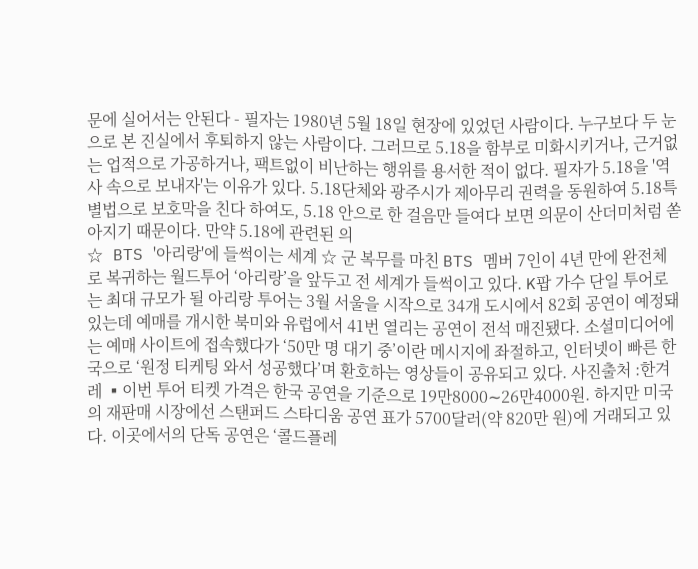문에 실어서는 안된다 - 필자는 1980년 5월 18일 현장에 있었던 사람이다. 누구보다 두 눈으로 본 진실에서 후퇴하지 않는 사람이다. 그러므로 5.18을 함부로 미화시키거나, 근거없는 업적으로 가공하거나, 팩트없이 비난하는 행위를 용서한 적이 없다. 필자가 5.18을 '역사 속으로 보내자'는 이유가 있다. 5.18단체와 광주시가 제아무리 권력을 동원하여 5.18특별법으로 보호막을 친다 하여도, 5.18 안으로 한 걸음만 들여다 보면 의문이 산더미처럼 쏟아지기 때문이다. 만약 5.18에 관련된 의
☆ BTS '아리랑'에 들썩이는 세계 ☆ 군 복무를 마친 BTS 멤버 7인이 4년 만에 완전체로 복귀하는 월드투어 ‘아리랑’을 앞두고 전 세계가 들썩이고 있다. K팝 가수 단일 투어로는 최대 규모가 될 아리랑 투어는 3월 서울을 시작으로 34개 도시에서 82회 공연이 예정돼 있는데 예매를 개시한 북미와 유럽에서 41번 열리는 공연이 전석 매진됐다. 소셜미디어에는 예매 사이트에 접속했다가 ‘50만 명 대기 중’이란 메시지에 좌절하고, 인터넷이 빠른 한국으로 ‘원정 티케팅 와서 성공했다’며 환호하는 영상들이 공유되고 있다. 사진출처 :한겨레 ▪이번 투어 티켓 가격은 한국 공연을 기준으로 19만8000∼26만4000원. 하지만 미국의 재판매 시장에선 스탠퍼드 스타디움 공연 표가 5700달러(약 820만 원)에 거래되고 있다. 이곳에서의 단독 공연은 ‘콜드플레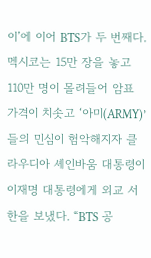이’에 이어 BTS가 두 번째다. 멕시코는 15만 장을 놓고 110만 명이 몰려들어 암표 가격이 치솟고 ‘아미(ARMY)’들의 민심이 험악해지자 클라우디아 셰인바움 대통령이 이재명 대통령에게 외교 서한을 보냈다. “BTS 공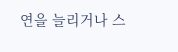연을 늘리거나 스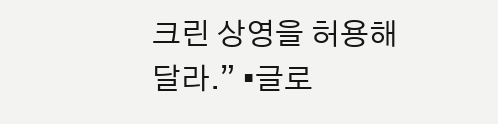크린 상영을 허용해 달라.” ▪글로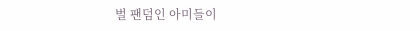벌 팬덤인 아미들이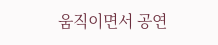움직이면서 공연